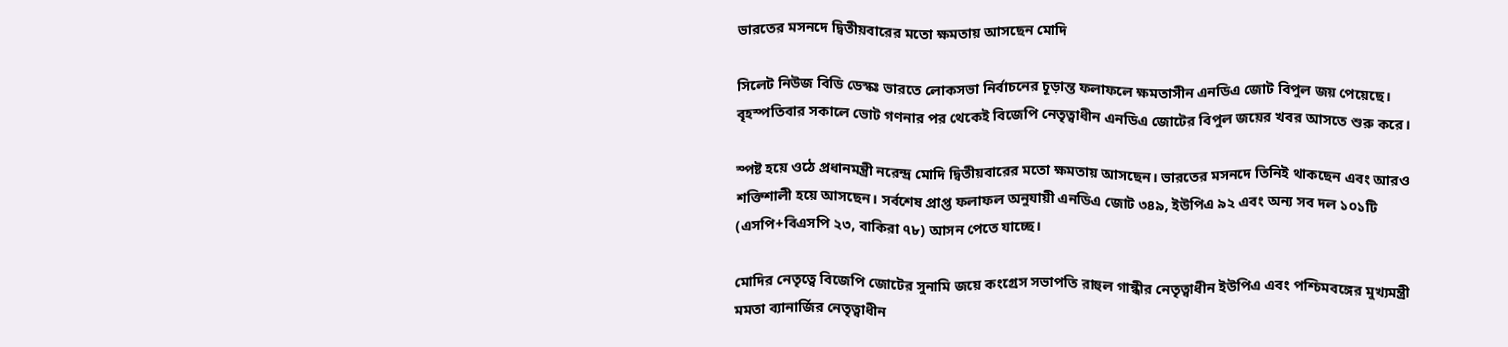ভারতের মসনদে দ্বিতীয়বারের মতো ক্ষমতায় আসছেন মোদি

সিলেট নিউজ বিডি ডেস্কঃ ভারতে লোকসভা নির্বাচনের চূড়ান্ত ফলাফলে ক্ষমতাসীন এনডিএ জোট বিপুল জয় পেয়েছে। বৃহস্পতিবার সকালে ভোট গণনার পর থেকেই বিজেপি নেতৃত্বাধীন এনডিএ জোটের বিপুল জয়ের খবর আসতে শুরু করে।

স্পষ্ট হয়ে ওঠে প্রধানমন্ত্রী নরেন্দ্র মোদি দ্বিতীয়বারের মতো ক্ষমতায় আসছেন। ভারতের মসনদে তিনিই থাকছেন এবং আরও শক্তিশালী হয়ে আসছেন। সর্বশেষ প্রাপ্ত ফলাফল অনুযায়ী এনডিএ জোট ৩৪৯, ইউপিএ ৯২ এবং অন্য সব দল ১০১টি (এসপি+বিএসপি ২৩, বাকিরা ৭৮) আসন পেতে যাচ্ছে।

মোদির নেতৃত্বে বিজেপি জোটের সুনামি জয়ে কংগ্রেস সভাপতি রাহুল গান্ধীর নেতৃত্বাধীন ইউপিএ এবং পশ্চিমবঙ্গের মুখ্যমন্ত্রী মমতা ব্যানার্জির নেতৃত্বাধীন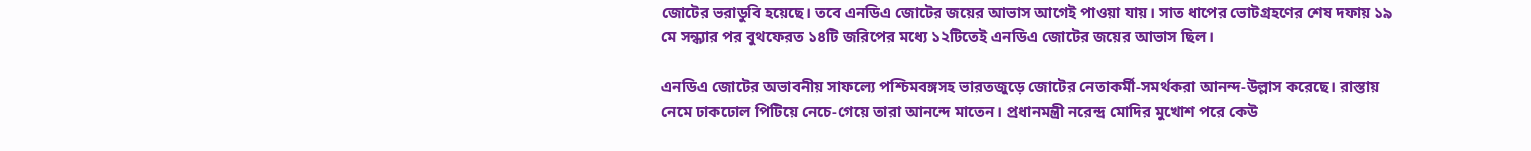জোটের ভরাডুবি হয়েছে। তবে এনডিএ জোটের জয়ের আভাস আগেই পাওয়া যায়। সাত ধাপের ভোটগ্রহণের শেষ দফায় ১৯ মে সন্ধ্যার পর বুথফেরত ১৪টি জরিপের মধ্যে ১২টিতেই এনডিএ জোটের জয়ের আভাস ছিল।

এনডিএ জোটের অভাবনীয় সাফল্যে পশ্চিমবঙ্গসহ ভারতজুড়ে জোটের নেতাকর্মী-সমর্থকরা আনন্দ-উল্লাস করেছে। রাস্তায় নেমে ঢাকঢোল পিটিয়ে নেচে-গেয়ে তারা আনন্দে মাতেন। প্রধানমন্ত্রী নরেন্দ্র মোদির মুখোশ পরে কেউ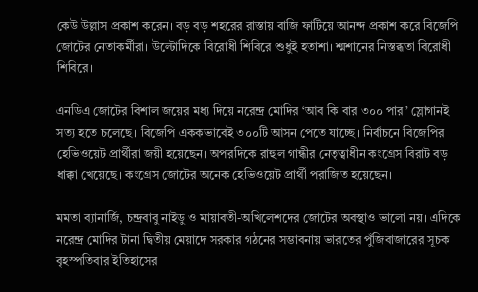কেউ উল্লাস প্রকাশ করেন। বড় বড় শহরের রাস্তায় বাজি ফাটিয়ে আনন্দ প্রকাশ করে বিজেপি জোটের নেতাকর্মীরা। উল্টোদিকে বিরোধী শিবিরে শুধুই হতাশা। শ্মশানের নিস্তব্ধতা বিরোধী শিবিরে।

এনডিএ জোটের বিশাল জয়ের মধ্য দিয়ে নরেন্দ্র মোদির ‘আব কি বার ৩০০ পার’ স্লোগানই সত্য হতে চলেছে। বিজেপি এককভাবেই ৩০০টি আসন পেতে যাচ্ছে। নির্বাচনে বিজেপির হেভিওয়েট প্রার্থীরা জয়ী হয়েছেন। অপরদিকে রাহুল গান্ধীর নেতৃত্বাধীন কংগ্রেস বিরাট বড় ধাক্কা খেয়েছে। কংগ্রেস জোটের অনেক হেভিওয়েট প্রার্থী পরাজিত হয়েছেন।

মমতা ব্যানার্জি, চন্দ্রবাবু নাইডু ও মায়াবতী-অখিলেশদের জোটের অবস্থাও ভালো নয়। এদিকে নরেন্দ্র মোদির টানা দ্বিতীয় মেয়াদে সরকার গঠনের সম্ভাবনায় ভারতের পুঁজিবাজারের সূচক বৃহস্পতিবার ইতিহাসের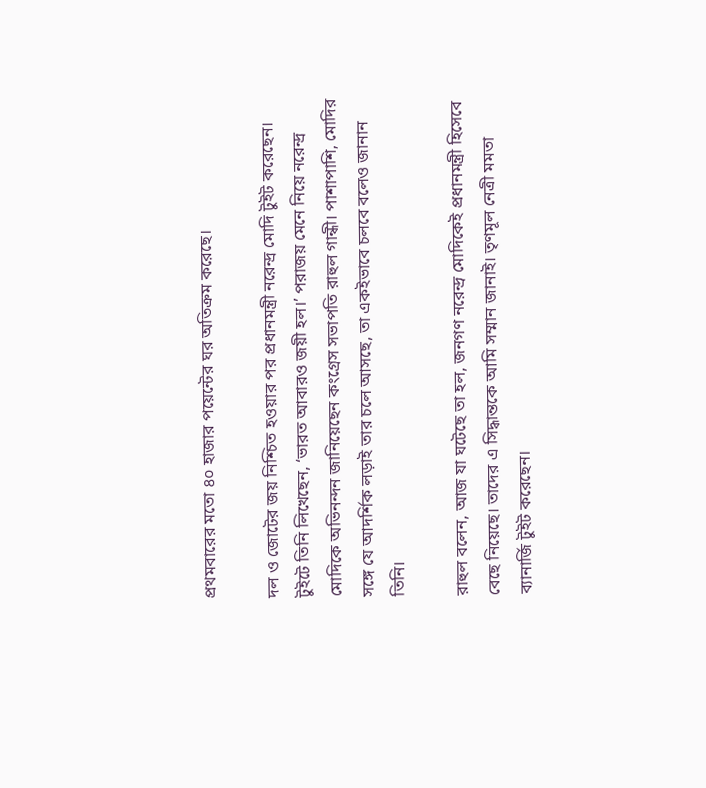প্রথমবারের মতো ৪০ হাজার পয়েন্টের ঘর অতিক্রম করেছে।

দল ও জোটের জয় নিশ্চিত হওয়ার পর প্রধানমন্ত্রী নরেন্দ্র মোদি টুইট করেছেন। টুইটে তিনি লিখেছেন, ‘ভারত আবারও জয়ী হল।’ পরাজয় মেনে নিয়ে নরেন্দ্র মোদিকে অভিনন্দন জানিয়েছেন কংগ্রেস সভাপতি রাহুল গান্ধী। পাশাপাশি, মোদির সঙ্গে যে আদর্শিক লড়াই তার চলে আসছে, তা একইভাবে চলবে বলেও জানান তিনি।

রাহুল বলেন, আজ যা ঘটেছে তা হল, জনগণ নরেন্দ্র মোদিকেই প্রধানমন্ত্রী হিসেবে বেছে নিয়েছে। তাদের এ সিদ্ধান্তকে আমি সম্মান জানাই। তৃণমূল নেত্রী মমতা ব্যানার্জি টুইট করেছেন।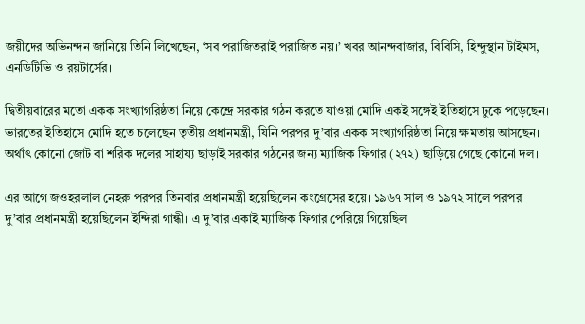জয়ীদের অভিনন্দন জানিয়ে তিনি লিখেছেন, ‘সব পরাজিতরাই পরাজিত নয়।’ খবর আনন্দবাজার, বিবিসি, হিন্দুস্থান টাইমস, এনডিটিভি ও রয়টার্সের।

দ্বিতীয়বারের মতো একক সংখ্যাগরিষ্ঠতা নিয়ে কেন্দ্রে সরকার গঠন করতে যাওয়া মোদি একই সঙ্গেই ইতিহাসে ঢুকে পড়েছেন। ভারতের ইতিহাসে মোদি হতে চলেছেন তৃতীয় প্রধানমন্ত্রী, যিনি পরপর দু’বার একক সংখ্যাগরিষ্ঠতা নিয়ে ক্ষমতায় আসছেন। অর্থাৎ কোনো জোট বা শরিক দলের সাহায্য ছাড়াই সরকার গঠনের জন্য ম্যাজিক ফিগার (২৭২) ছাড়িয়ে গেছে কোনো দল।

এর আগে জওহরলাল নেহরু পরপর তিনবার প্রধানমন্ত্রী হয়েছিলেন কংগ্রেসের হয়ে। ১৯৬৭ সাল ও ১৯৭২ সালে পরপর দু’বার প্রধানমন্ত্রী হয়েছিলেন ইন্দিরা গান্ধী। এ দু’বার একাই ম্যাজিক ফিগার পেরিয়ে গিয়েছিল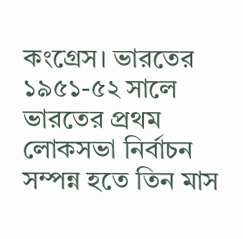কংগ্রেস। ভারতের ১৯৫১-৫২ সালে ভারতের প্রথম লোকসভা নির্বাচন সম্পন্ন হতে তিন মাস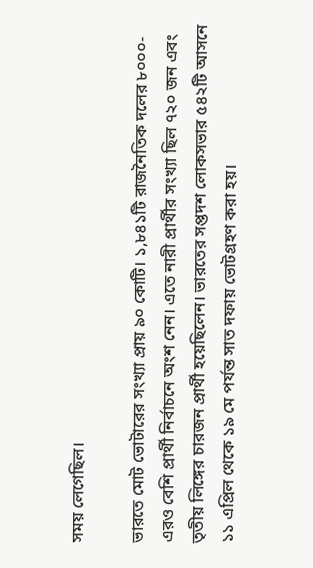সময় লেগেছিল।

ভারতে মোট ভোটারের সংখ্যা প্রায় ৯০ কোটি। ১,৮৪১টি রাজনৈতিক দলের ৮০০০-এরও বেশি প্রার্থী নির্বাচনে অংশ নেন। এতে নারী প্রার্থীর সংখ্যা ছিল ৭২০ জন এবং তৃতীয় লিঙ্গের চারজন প্রার্থী হয়েছিলেন। ভারতের সপ্তদশ লোকসভার ৫৪২টি আসনে ১১ এপ্রিল থেকে ১৯ মে পর্যন্ত সাত দফায় ভোটগ্রহণ করা হয়।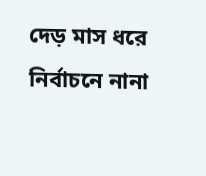দেড় মাস ধরে নির্বাচনে নানা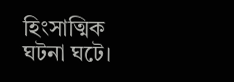হিংসাত্মিক ঘটনা ঘটে।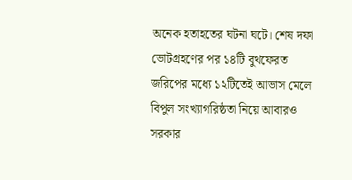অনেক হতাহতের ঘটনা ঘটে। শেষ দফা ভোটগ্রহণের পর ১৪টি বুথফেরত জরিপের মধ্যে ১২টিতেই আভাস মেলে বিপুল সংখ্যাগরিষ্ঠতা নিয়ে আবারও সরকার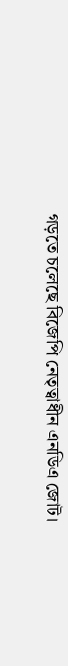গড়তে চলেছে বিজেপি নেতৃত্বাধীন এনডিএ জোট।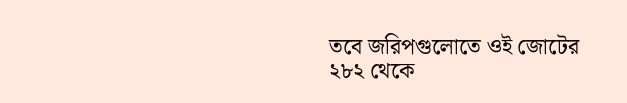তবে জরিপগুলোতে ওই জোটের ২৮২ থেকে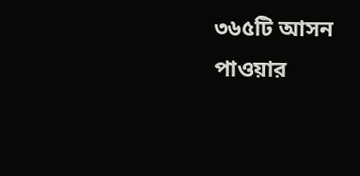৩৬৫টি আসন পাওয়ার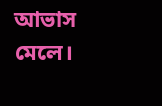আভাস মেলে।